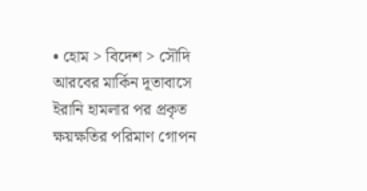• হোম > বিদেশ > সৌদি আরবের মার্কিন দূতাবাসে ইরানি হামলার পর প্রকৃত ক্ষয়ক্ষতির পরিমাণ গোপন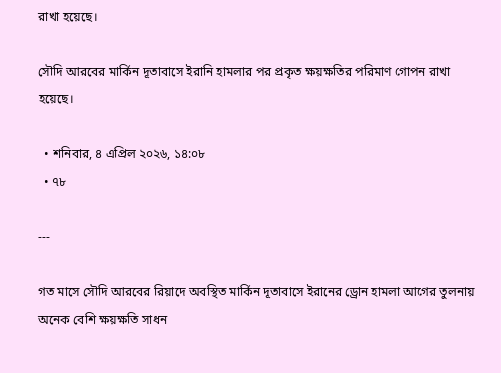রাখা হয়েছে।

সৌদি আরবের মার্কিন দূতাবাসে ইরানি হামলার পর প্রকৃত ক্ষয়ক্ষতির পরিমাণ গোপন রাখা হয়েছে।

  • শনিবার, ৪ এপ্রিল ২০২৬, ১৪:০৮
  • ৭৮

---

গত মাসে সৌদি আরবের রিয়াদে অবস্থিত মার্কিন দূতাবাসে ইরানের ড্রোন হামলা আগের তুলনায় অনেক বেশি ক্ষয়ক্ষতি সাধন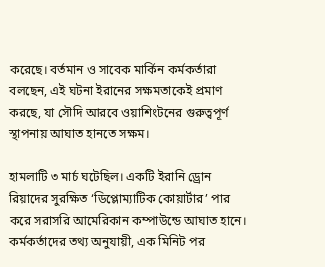করেছে। বর্তমান ও সাবেক মার্কিন কর্মকর্তারা বলছেন, এই ঘটনা ইরানের সক্ষমতাকেই প্রমাণ করছে, যা সৌদি আরবে ওয়াশিংটনের গুরুত্বপূর্ণ স্থাপনায় আঘাত হানতে সক্ষম।

হামলাটি ৩ মার্চ ঘটেছিল। একটি ইরানি ড্রোন রিয়াদের সুরক্ষিত ‘ডিপ্লোম্যাটিক কোয়ার্টার’ পার করে সরাসরি আমেরিকান কম্পাউন্ডে আঘাত হানে। কর্মকর্তাদের তথ্য অনুযায়ী, এক মিনিট পর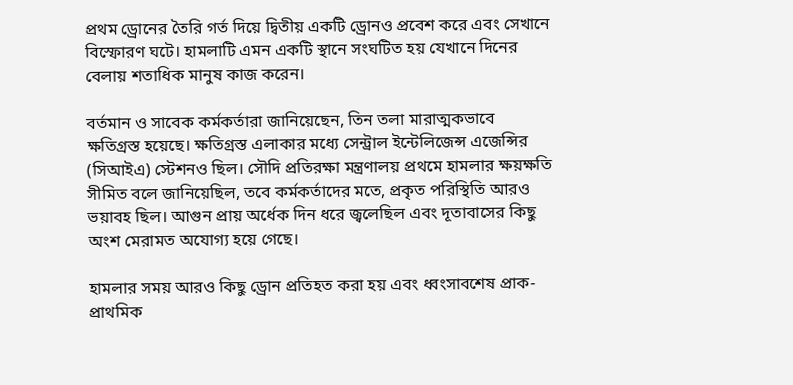প্রথম ড্রোনের তৈরি গর্ত দিয়ে দ্বিতীয় একটি ড্রোনও প্রবেশ করে এবং সেখানে বিস্ফোরণ ঘটে। হামলাটি এমন একটি স্থানে সংঘটিত হয় যেখানে দিনের বেলায় শতাধিক মানুষ কাজ করেন।

বর্তমান ও সাবেক কর্মকর্তারা জানিয়েছেন, তিন তলা মারাত্মকভাবে ক্ষতিগ্রস্ত হয়েছে। ক্ষতিগ্রস্ত এলাকার মধ্যে সেন্ট্রাল ইন্টেলিজেন্স এজেন্সির (সিআইএ) স্টেশনও ছিল। সৌদি প্রতিরক্ষা মন্ত্রণালয় প্রথমে হামলার ক্ষয়ক্ষতি সীমিত বলে জানিয়েছিল, তবে কর্মকর্তাদের মতে, প্রকৃত পরিস্থিতি আরও ভয়াবহ ছিল। আগুন প্রায় অর্ধেক দিন ধরে জ্বলেছিল এবং দূতাবাসের কিছু অংশ মেরামত অযোগ্য হয়ে গেছে।

হামলার সময় আরও কিছু ড্রোন প্রতিহত করা হয় এবং ধ্বংসাবশেষ প্রাক-প্রাথমিক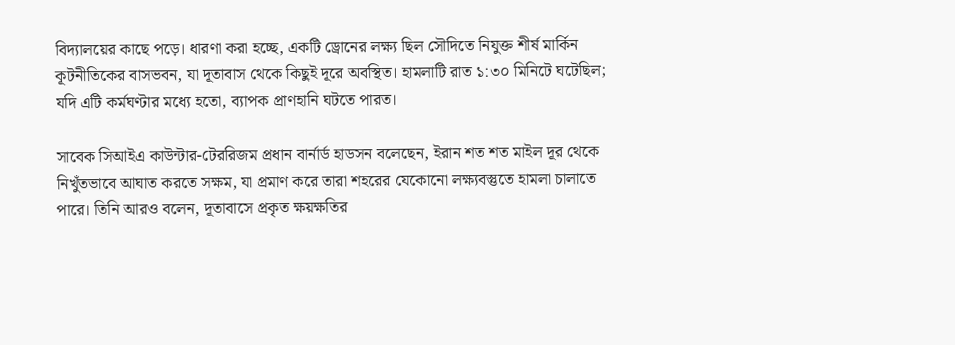বিদ্যালয়ের কাছে পড়ে। ধারণা করা হচ্ছে, একটি ড্রোনের লক্ষ্য ছিল সৌদিতে নিযুক্ত শীর্ষ মার্কিন কূটনীতিকের বাসভবন, যা দূতাবাস থেকে কিছুই দূরে অবস্থিত। হামলাটি রাত ১:৩০ মিনিটে ঘটেছিল; যদি এটি কর্মঘণ্টার মধ্যে হতো, ব্যাপক প্রাণহানি ঘটতে পারত।

সাবেক সিআইএ কাউন্টার-টেররিজম প্রধান বার্নার্ড হাডসন বলেছেন, ইরান শত শত মাইল দূর থেকে নিখুঁতভাবে আঘাত করতে সক্ষম, যা প্রমাণ করে তারা শহরের যেকোনো লক্ষ্যবস্তুতে হামলা চালাতে পারে। তিনি আরও বলেন, দূতাবাসে প্রকৃত ক্ষয়ক্ষতির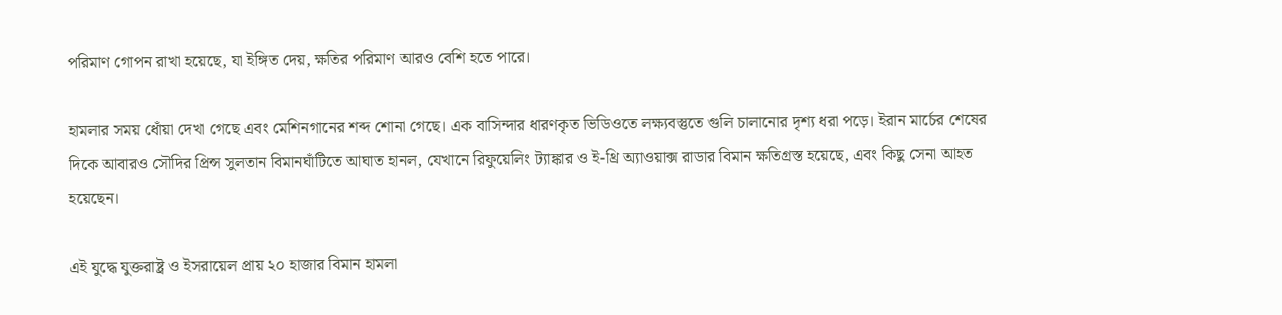পরিমাণ গোপন রাখা হয়েছে, যা ইঙ্গিত দেয়, ক্ষতির পরিমাণ আরও বেশি হতে পারে।

হামলার সময় ধোঁয়া দেখা গেছে এবং মেশিনগানের শব্দ শোনা গেছে। এক বাসিন্দার ধারণকৃত ভিডিওতে লক্ষ্যবস্তুতে গুলি চালানোর দৃশ্য ধরা পড়ে। ইরান মার্চের শেষের দিকে আবারও সৌদির প্রিন্স সুলতান বিমানঘাঁটিতে আঘাত হানল, যেখানে রিফুয়েলিং ট্যাঙ্কার ও ই-থ্রি অ্যাওয়াক্স রাডার বিমান ক্ষতিগ্রস্ত হয়েছে, এবং কিছু সেনা আহত হয়েছেন।

এই যুদ্ধে যুক্তরাষ্ট্র ও ইসরায়েল প্রায় ২০ হাজার বিমান হামলা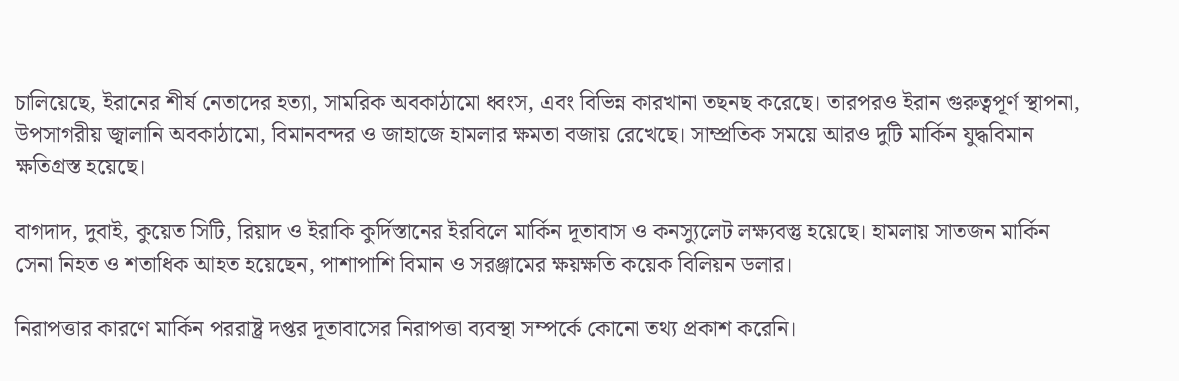চালিয়েছে, ইরানের শীর্ষ নেতাদের হত্যা, সামরিক অবকাঠামো ধ্বংস, এবং বিভিন্ন কারখানা তছনছ করেছে। তারপরও ইরান গুরুত্বপূর্ণ স্থাপনা, উপসাগরীয় জ্বালানি অবকাঠামো, বিমানবন্দর ও জাহাজে হামলার ক্ষমতা বজায় রেখেছে। সাম্প্রতিক সময়ে আরও দুটি মার্কিন যুদ্ধবিমান ক্ষতিগ্রস্ত হয়েছে।

বাগদাদ, দুবাই, কুয়েত সিটি, রিয়াদ ও ইরাকি কুর্দিস্তানের ইরবিলে মার্কিন দূতাবাস ও কনস্যুলেট লক্ষ্যবস্তু হয়েছে। হামলায় সাতজন মার্কিন সেনা নিহত ও শতাধিক আহত হয়েছেন, পাশাপাশি বিমান ও সরঞ্জামের ক্ষয়ক্ষতি কয়েক বিলিয়ন ডলার।

নিরাপত্তার কারণে মার্কিন পররাষ্ট্র দপ্তর দূতাবাসের নিরাপত্তা ব্যবস্থা সম্পর্কে কোনো তথ্য প্রকাশ করেনি।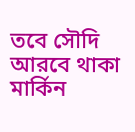তবে সৌদি আরবে থাকা মার্কিন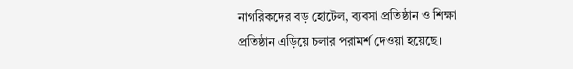নাগরিকদের বড় হোটেল, ব্যবসা প্রতিষ্ঠান ও শিক্ষা প্রতিষ্ঠান এড়িয়ে চলার পরামর্শ দেওয়া হয়েছে।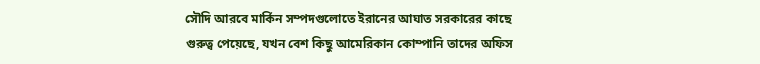সৌদি আরবে মার্কিন সম্পদগুলোতে ইরানের আঘাত সরকারের কাছে গুরুত্ব পেয়েছে, যখন বেশ কিছু আমেরিকান কোম্পানি তাদের অফিস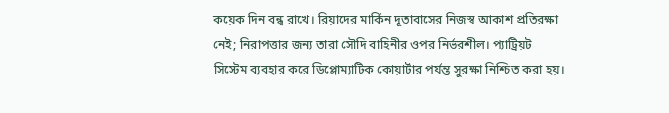কয়েক দিন বন্ধ রাখে। রিয়াদের মার্কিন দূতাবাসের নিজস্ব আকাশ প্রতিরক্ষা নেই; নিরাপত্তার জন্য তারা সৌদি বাহিনীর ওপর নির্ভরশীল। প্যাট্রিয়ট সিস্টেম ব্যবহার করে ডিপ্লোম্যাটিক কোয়ার্টার পর্যন্ত সুরক্ষা নিশ্চিত করা হয়।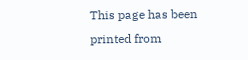This page has been printed from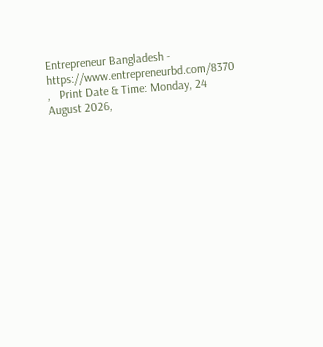Entrepreneur Bangladesh - https://www.entrepreneurbd.com/8370 ,   Print Date & Time: Monday, 24 August 2026,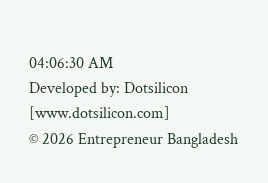04:06:30 AM
Developed by: Dotsilicon [www.dotsilicon.com]
© 2026 Entrepreneur Bangladesh